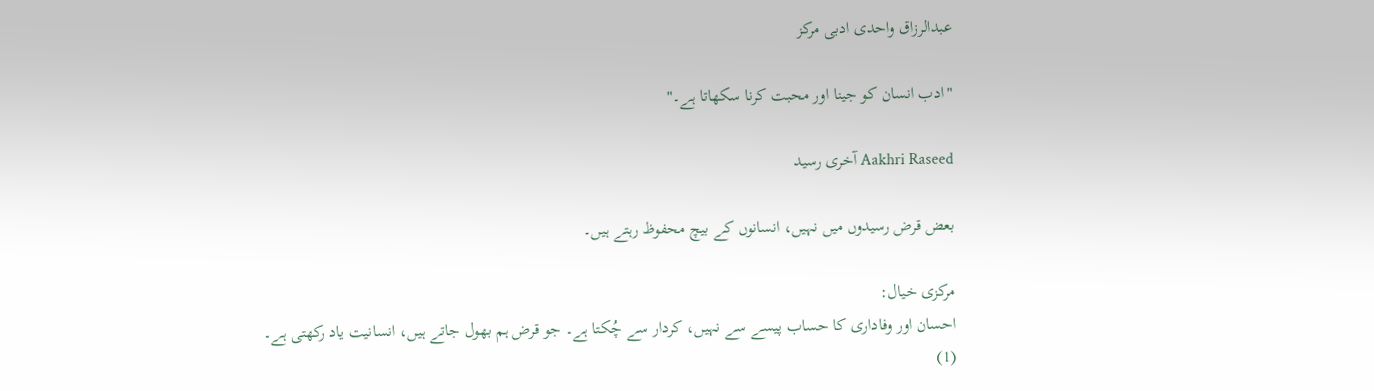عبدالرزاق واحدی ادبی مرکز

"ادب انسان کو جینا اور محبت کرنا سکھاتا ہے۔"

Aakhri Raseed آخری رسید

بعض قرض رسیدوں میں نہیں، انسانوں کے بیچ محفوظ رہتے ہیں۔

مرکزی خیال:
احسان اور وفاداری کا حساب پیسے سے نہیں، کردار سے چُکتا ہے۔ جو قرض ہم بھول جاتے ہیں، انسانیت یاد رکھتی ہے۔
(1)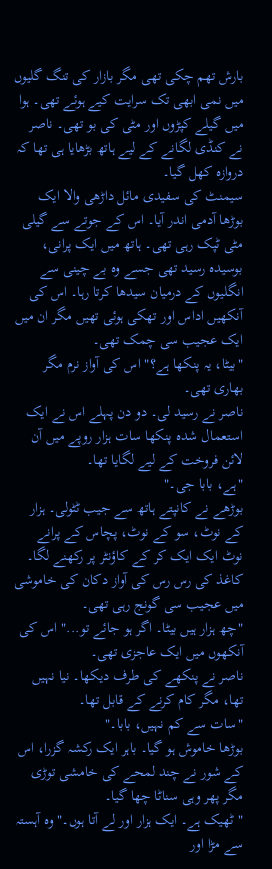بارش تھم چکی تھی مگر بازار کی تنگ گلیوں میں نمی ابھی تک سرایت کیے ہوئے تھی۔ ہوا میں گیلے کپڑوں اور مٹی کی بو تھی۔ ناصر نے کنڈی لگانے کے لیے ہاتھ بڑھایا ہی تھا کہ دروازہ کھل گیا۔
سیمنٹ کی سفیدی مائل داڑھی والا ایک بوڑھا آدمی اندر آیا۔ اس کے جوتے سے گیلی مٹی ٹپک رہی تھی۔ ہاتھ میں ایک پرانی، بوسیدہ رسید تھی جسے وہ بے چینی سے انگلیوں کے درمیان سیدھا کرتا رہا۔ اس کی آنکھیں اداس اور تھکی ہوئی تھیں مگر ان میں ایک عجیب سی چمک تھی۔
"بیٹا، یہ پنکھا ہے؟" اس کی آواز نرم مگر بھاری تھی۔
ناصر نے رسید لی۔ دو دن پہلے اس نے ایک استعمال شدہ پنکھا سات ہزار روپے میں آن لائن فروخت کے لیے لگایا تھا۔
"ہے، بابا جی۔"
بوڑھے نے کانپتے ہاتھ سے جیب ٹٹولی۔ ہزار کے نوٹ، سو کے نوٹ، پچاس کے پرانے نوٹ ایک ایک کر کے کاؤنٹر پر رکھنے لگا۔ کاغذ کی رس رس کی آواز دکان کی خاموشی میں عجیب سی گونج رہی تھی۔
"چھ ہزار ہیں بیٹا۔ اگر ہو جائے تو..." اس کی آنکھوں میں ایک عاجزی تھی۔
ناصر نے پنکھے کی طرف دیکھا۔ نیا نہیں تھا، مگر کام کرنے کے قابل تھا۔
"سات سے کم نہیں، بابا۔"
بوڑھا خاموش ہو گیا۔ باہر ایک رکشہ گزرا، اس کے شور نے چند لمحے کی خامشی توڑی مگر پھر وہی سناٹا چھا گیا۔
"ٹھیک ہے۔ ایک ہزار اور لے آتا ہوں۔" وہ آہستہ سے مڑا اور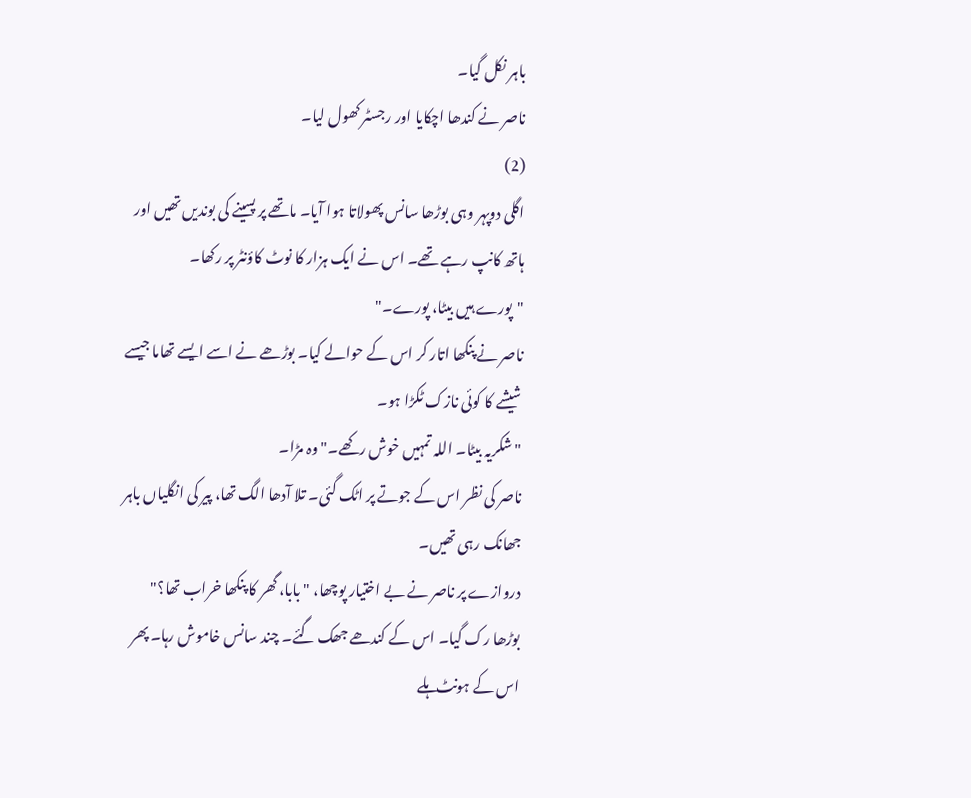باہر نکل گیا۔
ناصر نے کندھا اچکایا اور رجسٹر کھول لیا۔
(2)
اگلی دوپہر وہی بوڑھا سانس پھولاتا ہوا آیا۔ ماتھے پر پسینے کی بوندیں تھیں اور ہاتھ کانپ رہے تھے۔ اس نے ایک ہزار کا نوٹ کاؤنٹر پر رکھا۔
"پورے ہیں بیٹا، پورے۔"
ناصر نے پنکھا اتار کر اس کے حوالے کیا۔ بوڑھے نے اسے ایسے تھاما جیسے شیشے کا کوئی نازک ٹکڑا ہو۔
"شکریہ بیٹا۔ اللہ تمہیں خوش رکھے۔" وہ مڑا۔
ناصر کی نظر اس کے جوتے پر اٹک گئی۔ تلا آدھا الگ تھا، پیر کی انگلیاں باہر جھانک رہی تھیں۔
دروازے پر ناصر نے بے اختیار پوچھا، "بابا، گھر کا پنکھا خراب تھا؟"
بوڑھا رک گیا۔ اس کے کندھے جھک گئے۔ چند سانس خاموش رہا۔ پھر اس کے ہونٹ ہلے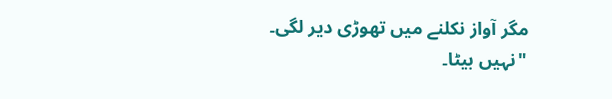مگر آواز نکلنے میں تھوڑی دیر لگی۔
"نہیں بیٹا۔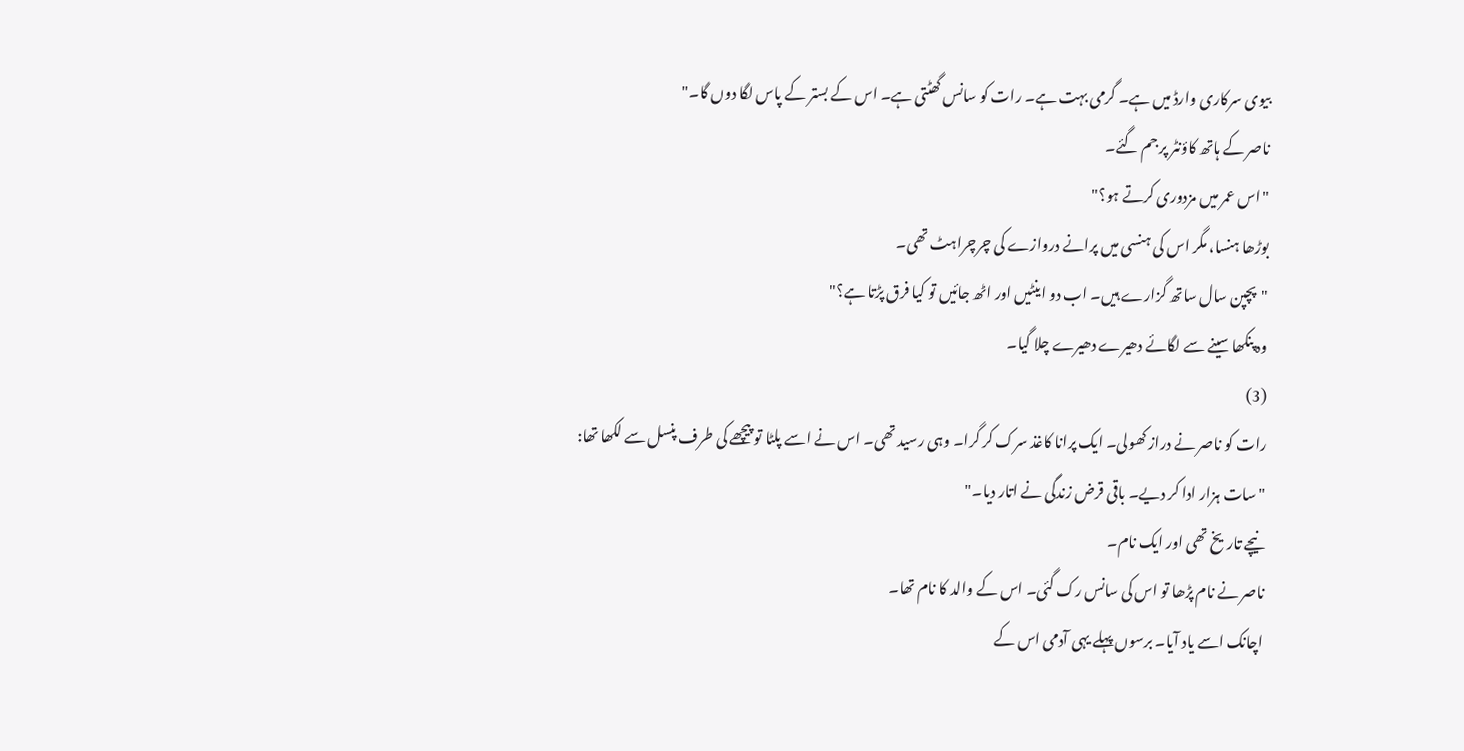بیوی سرکاری وارڈ میں ہے۔ گرمی بہت ہے۔ رات کو سانس گھٹتی ہے۔ اس کے بستر کے پاس لگا دوں گا۔"
ناصر کے ہاتھ کاؤنٹر پر جم گئے۔
"اس عمر میں مزدوری کرتے ہو؟"
بوڑھا ہنسا، مگر اس کی ہنسی میں پرانے دروازے کی چرچراہٹ تھی۔
"پچپن سال ساتھ گزارے ہیں۔ اب دو اینٹیں اور اٹھ جائیں تو کیا فرق پڑتا ہے؟"
وہ پنکھا سینے سے لگائے دھیرے دھیرے چلا گیا۔
(3)
رات کو ناصر نے دراز کھولی۔ ایک پرانا کاغذ سرک کر گرا۔ وہی رسید تھی۔ اس نے اسے پلٹا تو پیچھے کی طرف پنسل سے لکھا تھا:
"سات ہزار ادا کر دیے۔ باقی قرض زندگی نے اتار دیا۔"
نیچے تاریخ تھی اور ایک نام۔
ناصر نے نام پڑھا تو اس کی سانس رک گئی۔ اس کے والد کا نام تھا۔
اچانک اسے یاد آیا۔ برسوں پہلے یہی آدمی اس کے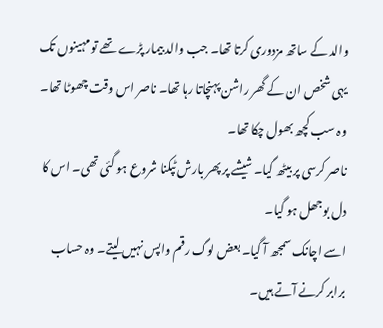والد کے ساتھ مزدوری کرتا تھا۔ جب والد بیمار پڑے تھے تو مہینوں تک یہی شخص ان کے گھر راشن پہنچاتا رہا تھا۔ ناصر اس وقت چھوٹا تھا۔ وہ سب کچھ بھول چکا تھا۔
ناصر کرسی پر بیٹھ گیا۔ شیشے پر پھر بارش ٹپکنا شروع ہو گئی تھی۔ اس کا دل بوجھل ہو گیا۔
اسے اچانک سمجھ آ گیا۔ بعض لوگ رقم واپس نہیں لیتے۔ وہ حساب برابر کرنے آتے ہیں۔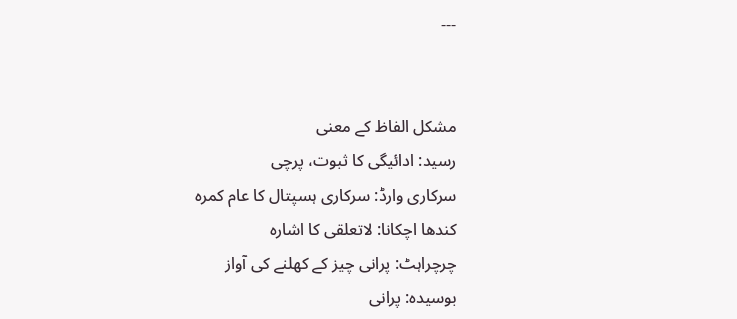---


مشکل الفاظ کے معنی
رسید: ادائیگی کا ثبوت، پرچی
سرکاری وارڈ: سرکاری ہسپتال کا عام کمرہ
کندھا اچکانا: لاتعلقی کا اشارہ
چرچراہٹ: پرانی چیز کے کھلنے کی آواز
بوسیدہ: پرانی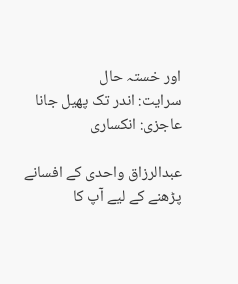اور خستہ حال
سرایت: اندر تک پھیل جانا
عاجزی: انکساری

عبدالرزاق واحدی کے افسانے پڑھنے کے لیے آپ کا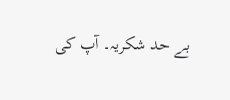بے حد شکریہ۔ آپ کی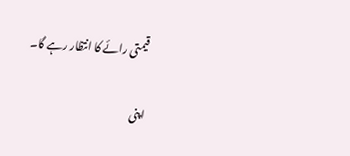قیمتی رائے کا انتظار رہے گا۔

اپنی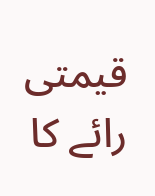قیمتی رائے کا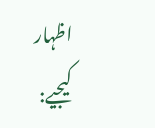اظہار کیجیے: